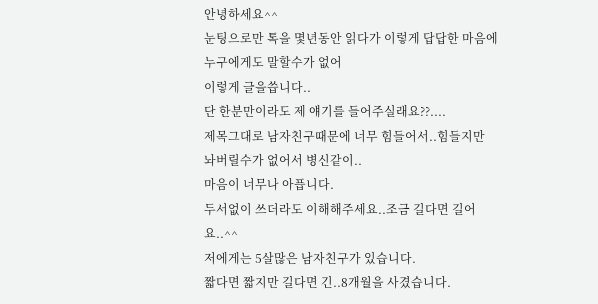안녕하세요^^
눈팅으로만 톡을 몇년동안 읽다가 이렇게 답답한 마음에 누구에게도 말할수가 없어
이렇게 글을씁니다..
단 한분만이라도 제 얘기를 들어주실래요??....
제목그대로 남자친구때문에 너무 힘들어서..힘들지만 놔버릴수가 없어서 병신같이..
마음이 너무나 아픕니다.
두서없이 쓰더라도 이해해주세요..조금 길다면 길어요..^^
저에게는 5살많은 남자친구가 있습니다.
짧다면 짧지만 길다면 긴..8개월을 사겼습니다.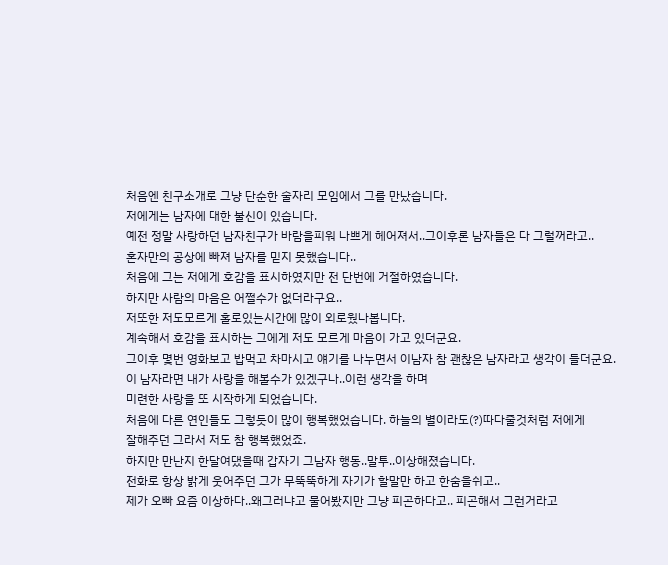처음엔 친구소개로 그냥 단순한 술자리 모임에서 그를 만났습니다.
저에게는 남자에 대한 불신이 있습니다.
예전 정말 사랑하던 남자친구가 바람을피워 나쁘게 헤어져서..그이후론 남자들은 다 그럴꺼라고..
혼자만의 공상에 빠져 남자를 믿지 못했습니다..
처음에 그는 저에게 호감을 표시하였지만 전 단번에 거절하였습니다.
하지만 사람의 마음은 어쩔수가 없더라구요..
저또한 저도모르게 홀로있는시간에 많이 외로웠나봅니다.
계속해서 호감을 표시하는 그에게 저도 모르게 마음이 가고 있더군요.
그이후 몇번 영화보고 밥먹고 차마시고 얘기를 나누면서 이남자 참 괜찮은 남자라고 생각이 들더군요.
이 남자라면 내가 사랑을 해볼수가 있겠구나..이런 생각을 하며
미련한 사랑을 또 시작하게 되었습니다.
처음에 다른 연인들도 그렇듯이 많이 행복했었습니다. 하늘의 별이라도(?)따다줄것처럼 저에게
잘해주던 그라서 저도 참 행복했었죠.
하지만 만난지 한달여댔을때 갑자기 그남자 행동..말투..이상해졌습니다.
전화로 항상 밝게 웃어주던 그가 무뚝뚝하게 자기가 할말만 하고 한숨을쉬고..
제가 오빠 요즘 이상하다..왜그러냐고 물어봤지만 그냥 피곤하다고.. 피곤해서 그런거라고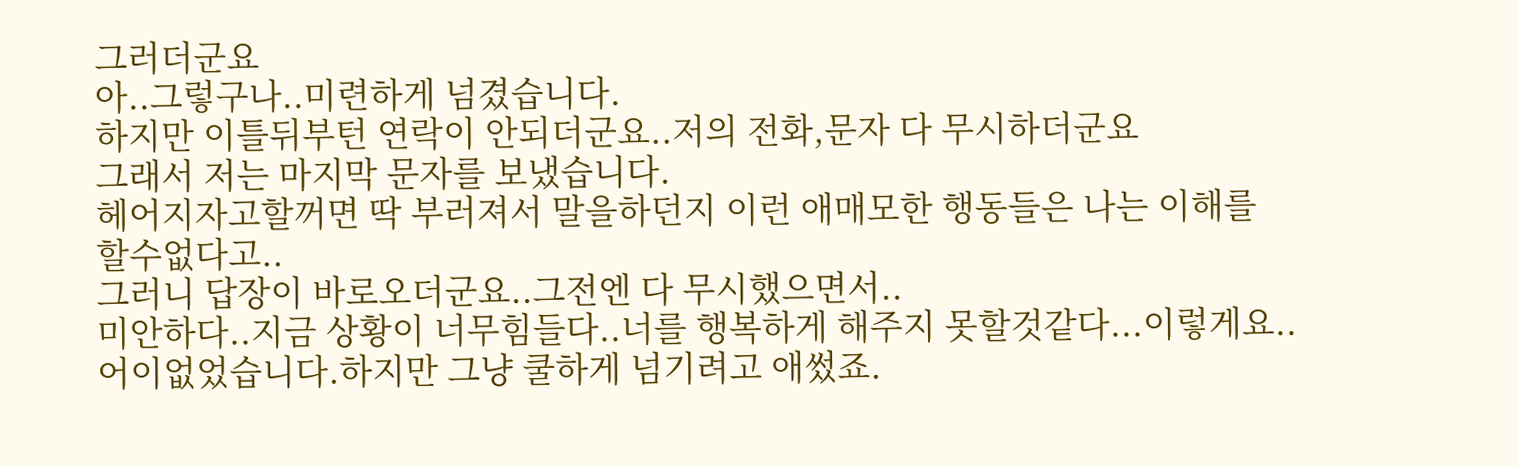그러더군요
아..그렇구나..미련하게 넘겼습니다.
하지만 이틀뒤부턴 연락이 안되더군요..저의 전화,문자 다 무시하더군요
그래서 저는 마지막 문자를 보냈습니다.
헤어지자고할꺼면 딱 부러져서 말을하던지 이런 애매모한 행동들은 나는 이해를 할수없다고..
그러니 답장이 바로오더군요..그전엔 다 무시했으면서..
미안하다..지금 상황이 너무힘들다..너를 행복하게 해주지 못할것같다...이렇게요..
어이없었습니다.하지만 그냥 쿨하게 넘기려고 애썼죠.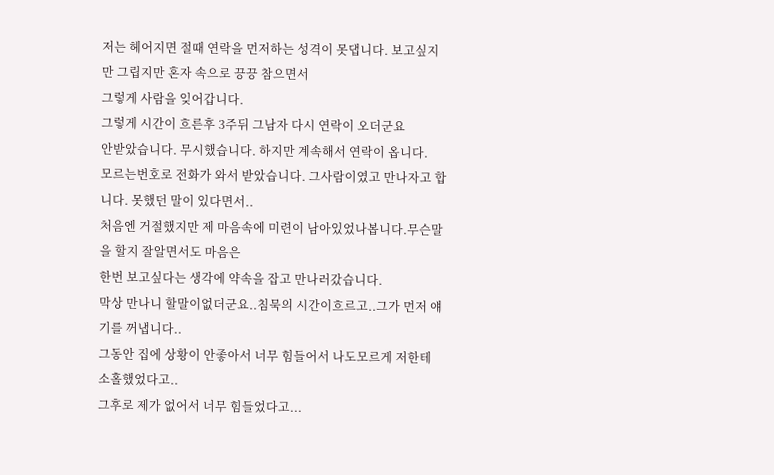저는 헤어지면 절때 연락을 먼저하는 성격이 못댑니다. 보고싶지만 그립지만 혼자 속으로 끙끙 참으면서
그렇게 사람을 잊어갑니다.
그렇게 시간이 흐른후 3주뒤 그남자 다시 연락이 오더군요
안받았습니다. 무시했습니다. 하지만 계속해서 연락이 옵니다.
모르는번호로 전화가 와서 받았습니다. 그사람이였고 만나자고 합니다. 못했던 말이 있다면서..
처음엔 거절했지만 제 마음속에 미련이 남아있었나봅니다.무슨말을 할지 잘알면서도 마음은
한번 보고싶다는 생각에 약속을 잡고 만나러갔습니다.
막상 만나니 할말이없더군요..침묵의 시간이흐르고..그가 먼저 얘기를 꺼냅니다..
그동안 집에 상황이 안좋아서 너무 힘들어서 나도모르게 저한테 소홀했었다고..
그후로 제가 없어서 너무 힘들었다고...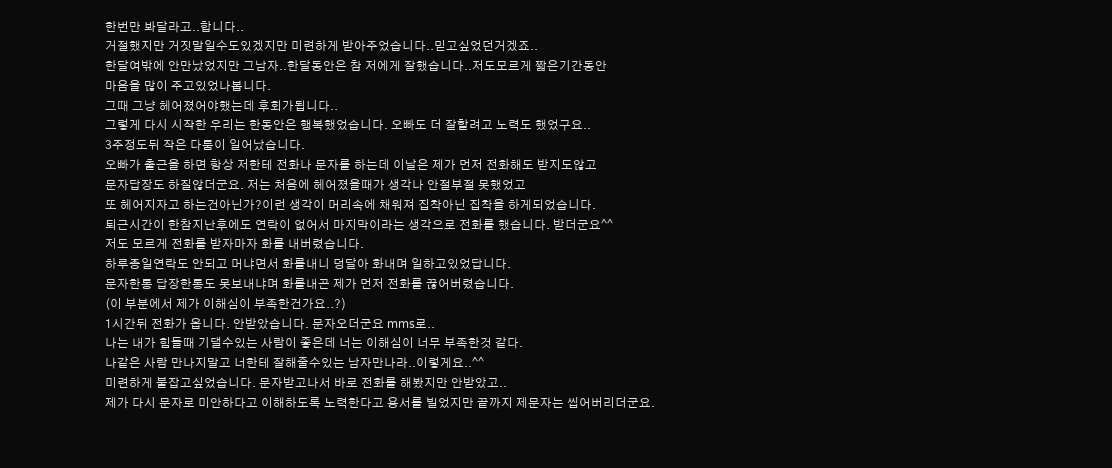한번만 봐달라고..합니다..
거절했지만 거짓말일수도있겠지만 미련하게 받아주었습니다..믿고싶었던거겠죠..
한달여밖에 안만났었지만 그남자..한달동안은 참 저에게 잘했습니다..저도모르게 짧은기간동안
마음을 많이 주고있었나봅니다.
그때 그냥 헤어졌어야했는데 후회가됩니다..
그렇게 다시 시작한 우리는 한동안은 행복했었습니다. 오빠도 더 잘할려고 노력도 했었구요..
3주정도뒤 작은 다툼이 일어났습니다.
오빠가 출근을 하면 항상 저한테 전화나 문자를 하는데 이날은 제가 먼저 전화해도 받지도않고
문자답장도 하질않더군요. 저는 처음에 헤어졌을때가 생각나 안절부절 못했었고
또 헤어지자고 하는건아닌가?이런 생각이 머리속에 채워져 집착아닌 집착을 하게되었습니다.
퇴근시간이 한참지난후에도 연락이 없어서 마지막이라는 생각으로 전화를 했습니다. 받더군요^^
저도 모르게 전화를 받자마자 화를 내버렸습니다.
하루종일연락도 안되고 머냐면서 화를내니 덩달아 화내며 일하고있었답니다.
문자한통 답장한통도 못보내냐며 화를내곤 제가 먼저 전화를 끊어버렸습니다.
(이 부분에서 제가 이해심이 부족한건가요..?)
1시간뒤 전화가 옵니다. 안받았습니다. 문자오더군요 mms로..
나는 내가 힘들때 기댈수있는 사람이 좋은데 너는 이해심이 너무 부족한것 같다.
나같은 사람 만나지말고 너한테 잘해줄수있는 남자만나라..이렇게요..^^
미련하게 붙잡고싶었습니다. 문자받고나서 바로 전화를 해봤지만 안받았고..
제가 다시 문자로 미안하다고 이해하도록 노력한다고 용서를 빌었지만 끝까지 제문자는 씹어버리더군요.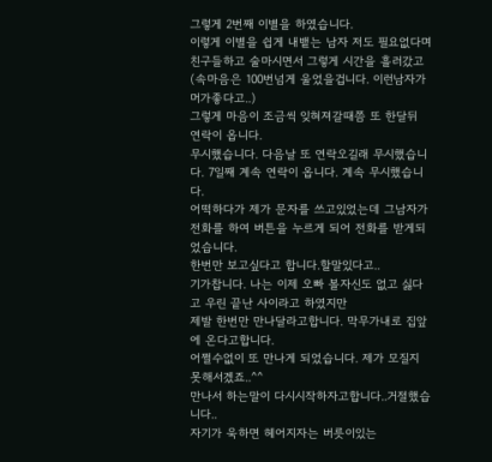그렇게 2번째 이별을 하였습니다.
이렇게 이별을 쉽게 내뱉는 남자 저도 필요없다며 친구들하고 술마시면서 그렇게 시간을 흘러갔고
(속마음은 100번넘게 울었을겁니다. 이런남자가 머가좋다고..)
그렇게 마음이 조금씩 잊혀져갈때쯤 또 한달뒤 연락이 옵니다.
무시했습니다. 다음날 또 연락오길래 무시했습니다. 7일째 계속 연락이 옵니다. 계속 무시했습니다.
어떡하다가 제가 문자를 쓰고있었는데 그남자가 전화를 하여 버튼을 누르게 되어 전화를 받게되었습니다.
한번만 보고싶다고 합니다.할말있다고..
기가찹니다. 나는 이제 오빠 볼자신도 없고 싫다고 우린 끝난 사이라고 하였지만
제발 한번만 만나달라고합니다. 막무가내로 집앞에 온다고합니다.
어쩔수없이 또 만나게 되었습니다. 제가 모질지 못해서겠죠..^^
만나서 하는말이 다시시작하자고합니다..거절했습니다..
자기가 욱하면 헤어지자는 버릇이있는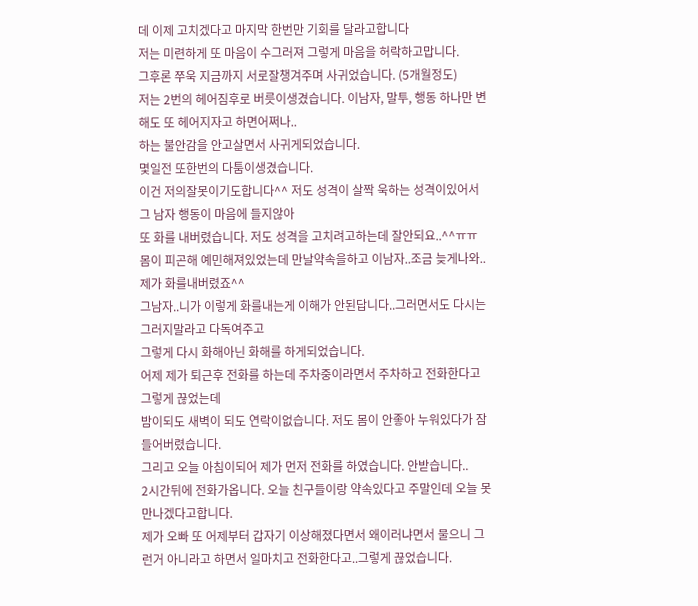데 이제 고치겠다고 마지막 한번만 기회를 달라고합니다
저는 미련하게 또 마음이 수그러져 그렇게 마음을 허락하고맙니다.
그후론 쭈욱 지금까지 서로잘챙겨주며 사귀었습니다. (5개월정도)
저는 2번의 헤어짐후로 버릇이생겼습니다. 이남자, 말투, 행동 하나만 변해도 또 헤어지자고 하면어쩌나..
하는 불안감을 안고살면서 사귀게되었습니다.
몇일전 또한번의 다툼이생겼습니다.
이건 저의잘못이기도합니다^^ 저도 성격이 살짝 욱하는 성격이있어서 그 남자 행동이 마음에 들지않아
또 화를 내버렸습니다. 저도 성격을 고치려고하는데 잘안되요..^^ㅠㅠ
몸이 피곤해 예민해져있었는데 만날약속을하고 이남자..조금 늦게나와..제가 화를내버렸죠^^
그남자..니가 이렇게 화를내는게 이해가 안된답니다..그러면서도 다시는 그러지말라고 다독여주고
그렇게 다시 화해아닌 화해를 하게되었습니다.
어제 제가 퇴근후 전화를 하는데 주차중이라면서 주차하고 전화한다고 그렇게 끊었는데
밤이되도 새벽이 되도 연락이없습니다. 저도 몸이 안좋아 누워있다가 잠들어버렸습니다.
그리고 오늘 아침이되어 제가 먼저 전화를 하였습니다. 안받습니다..
2시간뒤에 전화가옵니다. 오늘 친구들이랑 약속있다고 주말인데 오늘 못만나겠다고합니다.
제가 오빠 또 어제부터 갑자기 이상해졌다면서 왜이러냐면서 물으니 그런거 아니라고 하면서 일마치고 전화한다고..그렇게 끊었습니다.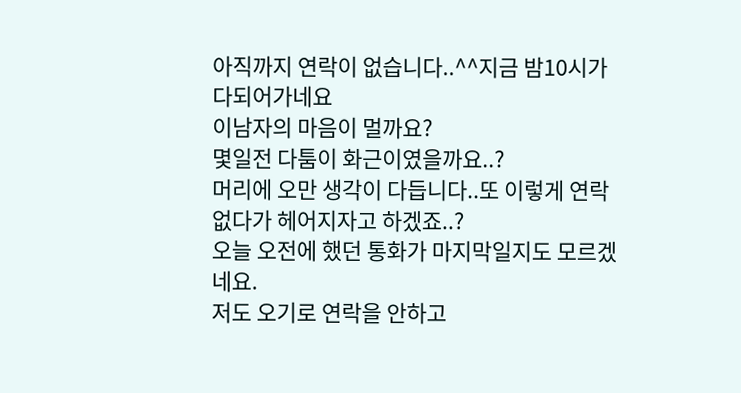아직까지 연락이 없습니다..^^지금 밤10시가 다되어가네요
이남자의 마음이 멀까요?
몇일전 다툼이 화근이였을까요..?
머리에 오만 생각이 다듭니다..또 이렇게 연락없다가 헤어지자고 하겠죠..?
오늘 오전에 했던 통화가 마지막일지도 모르겠네요.
저도 오기로 연락을 안하고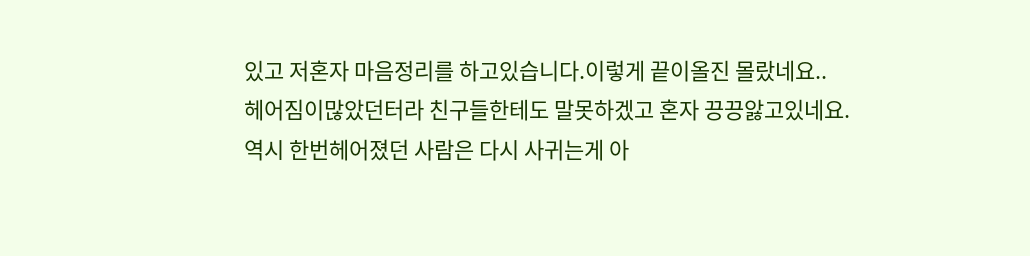있고 저혼자 마음정리를 하고있습니다.이렇게 끝이올진 몰랐네요..
헤어짐이많았던터라 친구들한테도 말못하겠고 혼자 끙끙앓고있네요.
역시 한번헤어졌던 사람은 다시 사귀는게 아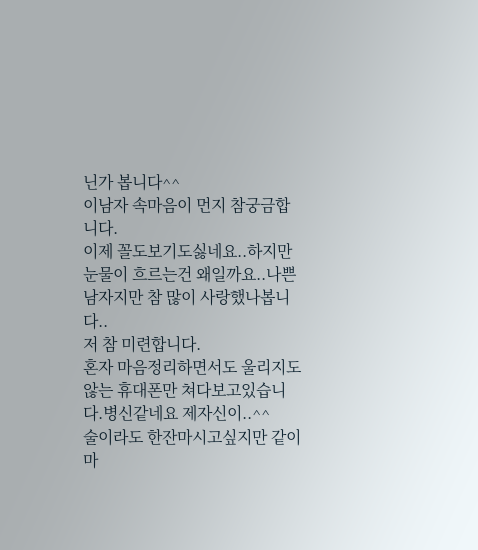닌가 봅니다^^
이남자 속마음이 먼지 참궁금합니다.
이제 꼴도보기도싫네요..하지만 눈물이 흐르는건 왜일까요..나쁜남자지만 참 많이 사랑했나봅니다..
저 참 미련합니다.
혼자 마음정리하면서도 울리지도 않는 휴대폰만 쳐다보고있습니다.병신같네요 제자신이..^^
술이라도 한잔마시고싶지만 같이 마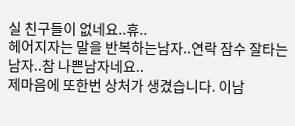실 친구들이 없네요..휴..
헤어지자는 말을 반복하는남자..연락 잠수 잘타는남자..참 나쁜남자네요..
제마음에 또한번 상처가 생겼습니다. 이남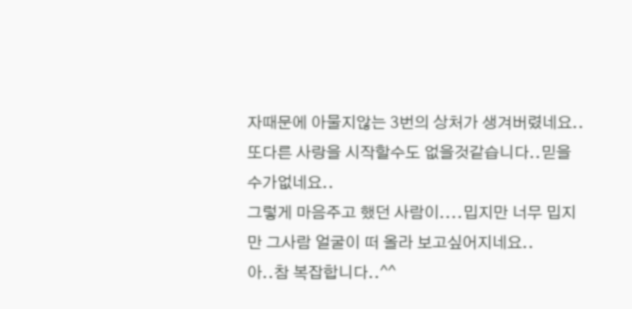자때문에 아물지않는 3번의 상처가 생겨버렸네요..
또다른 사랑을 시작할수도 없을것같습니다..믿을수가없네요..
그렇게 마음주고 했던 사람이....밉지만 너무 밉지만 그사람 얼굴이 떠 올라 보고싶어지네요..
아..참 복잡합니다..^^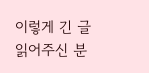이렇게 긴 글 읽어주신 분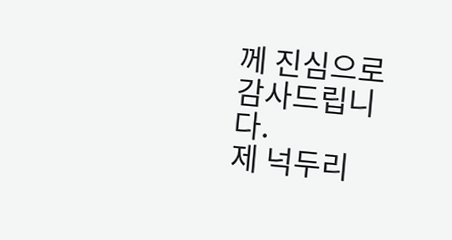께 진심으로 감사드립니다.
제 넉두리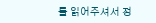를 읽어주셔서 정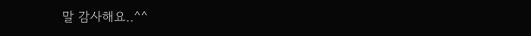말 감사해요..^^